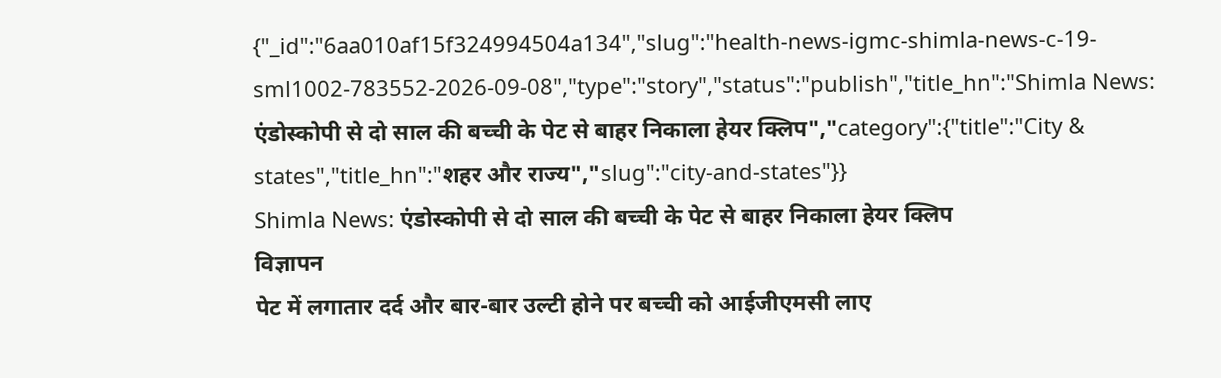{"_id":"6aa010af15f324994504a134","slug":"health-news-igmc-shimla-news-c-19-sml1002-783552-2026-09-08","type":"story","status":"publish","title_hn":"Shimla News: एंडोस्कोपी से दो साल की बच्ची के पेट से बाहर निकाला हेयर क्लिप","category":{"title":"City & states","title_hn":"शहर और राज्य","slug":"city-and-states"}}
Shimla News: एंडोस्कोपी से दो साल की बच्ची के पेट से बाहर निकाला हेयर क्लिप
विज्ञापन
पेट में लगातार दर्द और बार-बार उल्टी होने पर बच्ची को आईजीएमसी लाए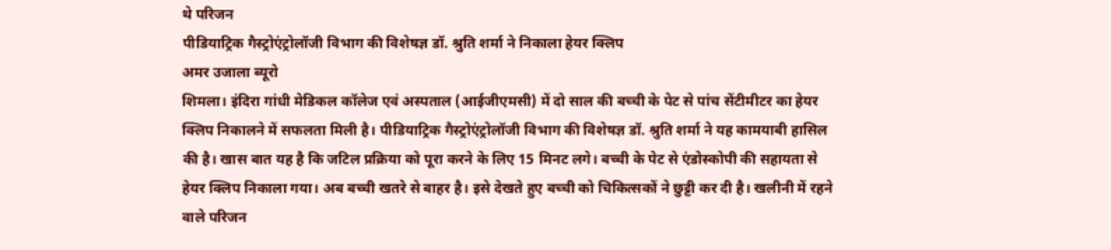थे परिजन
पीडियाट्रिक गैस्ट्रोएंट्रोलॉजी विभाग की विशेषज्ञ डॉ. श्रुति शर्मा ने निकाला हेयर क्लिप
अमर उजाला ब्यूरो
शिमला। इंदिरा गांधी मेडिकल कॉलेज एवं अस्पताल (आईजीएमसी) में दो साल की बच्ची के पेट से पांच सेंटीमीटर का हेयर क्लिप निकालने में सफलता मिली है। पीडियाट्रिक गैस्ट्रोएंट्रोलॉजी विभाग की विशेषज्ञ डॉ. श्रुति शर्मा ने यह कामयाबी हासिल की है। खास बात यह है कि जटिल प्रक्रिया को पूरा करने के लिए 15 मिनट लगे। बच्ची के पेट से एंडोस्कोपी की सहायता से हेयर क्लिप निकाला गया। अब बच्ची खतरे से बाहर है। इसे देखते हुए बच्ची को चिकित्सकों ने छुट्टी कर दी है। खलीनी में रहने वाले परिजन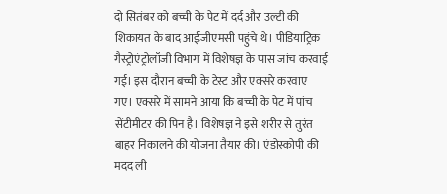दो सितंबर को बच्ची के पेट में दर्द और उल्टी की शिकायत के बाद आईजीएमसी पहुंचे थे। पीडियाट्रिक गैस्ट्रोएंट्रोलॉजी विभाग में विशेषज्ञ के पास जांच करवाई गई। इस दौरान बच्ची के टेस्ट और एक्सरे करवाए गए। एक्सरे में सामने आया कि बच्ची के पेट में पांच सेंटीमीटर की पिन है। विशेषज्ञ ने इसे शरीर से तुरंत बाहर निकालने की योजना तैयार की। एंडोस्कोपी की मदद ली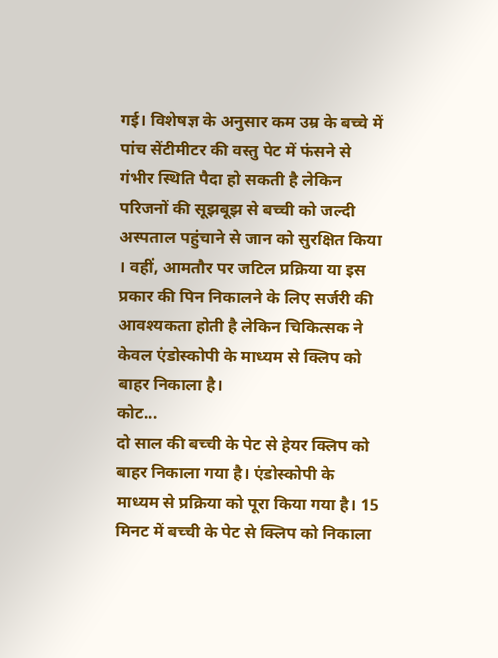गई। विशेषज्ञ के अनुसार कम उम्र के बच्चे में पांच सेंटीमीटर की वस्तु पेट में फंसने से गंभीर स्थिति पैदा हो सकती है लेकिन परिजनों की सूझबूझ से बच्ची को जल्दी अस्पताल पहुंचाने से जान को सुरक्षित किया । वहीं, आमतौर पर जटिल प्रक्रिया या इस प्रकार की पिन निकालने के लिए सर्जरी की आवश्यकता होती है लेकिन चिकित्सक ने केवल एंडोस्कोपी के माध्यम से क्लिप को बाहर निकाला है।
कोट...
दो साल की बच्ची के पेट से हेयर क्लिप को बाहर निकाला गया है। एंडोस्कोपी के माध्यम से प्रक्रिया को पूरा किया गया है। 15 मिनट में बच्ची के पेट से क्लिप को निकाला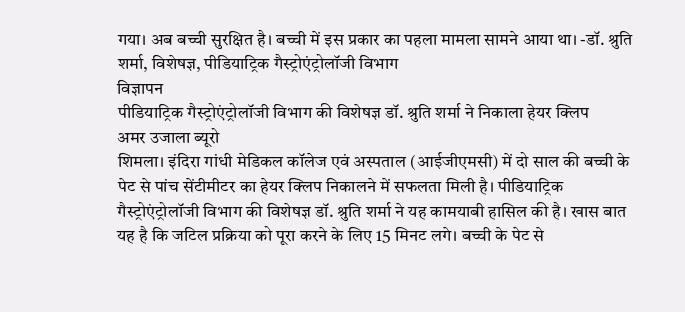गया। अब बच्ची सुरक्षित है। बच्ची में इस प्रकार का पहला मामला सामने आया था। -डॉ. श्रुति शर्मा, विशेषज्ञ, पीडियाट्रिक गैस्ट्रोएंट्रोलॉजी विभाग
विज्ञापन
पीडियाट्रिक गैस्ट्रोएंट्रोलॉजी विभाग की विशेषज्ञ डॉ. श्रुति शर्मा ने निकाला हेयर क्लिप
अमर उजाला ब्यूरो
शिमला। इंदिरा गांधी मेडिकल कॉलेज एवं अस्पताल (आईजीएमसी) में दो साल की बच्ची के पेट से पांच सेंटीमीटर का हेयर क्लिप निकालने में सफलता मिली है। पीडियाट्रिक गैस्ट्रोएंट्रोलॉजी विभाग की विशेषज्ञ डॉ. श्रुति शर्मा ने यह कामयाबी हासिल की है। खास बात यह है कि जटिल प्रक्रिया को पूरा करने के लिए 15 मिनट लगे। बच्ची के पेट से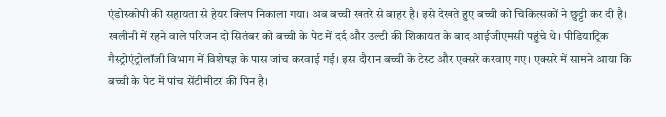एंडोस्कोपी की सहायता से हेयर क्लिप निकाला गया। अब बच्ची खतरे से बाहर है। इसे देखते हुए बच्ची को चिकित्सकों ने छुट्टी कर दी है। खलीनी में रहने वाले परिजन दो सितंबर को बच्ची के पेट में दर्द और उल्टी की शिकायत के बाद आईजीएमसी पहुंचे थे। पीडियाट्रिक गैस्ट्रोएंट्रोलॉजी विभाग में विशेषज्ञ के पास जांच करवाई गई। इस दौरान बच्ची के टेस्ट और एक्सरे करवाए गए। एक्सरे में सामने आया कि बच्ची के पेट में पांच सेंटीमीटर की पिन है।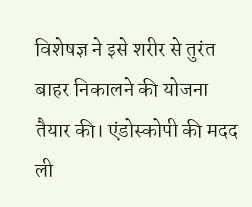विशेषज्ञ ने इसे शरीर से तुरंत बाहर निकालने की योजना तैयार की। एंडोस्कोपी की मदद ली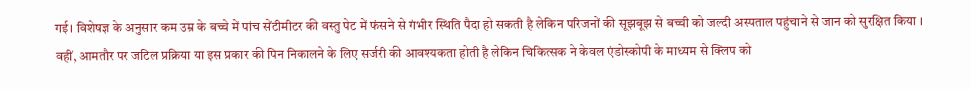गई। विशेषज्ञ के अनुसार कम उम्र के बच्चे में पांच सेंटीमीटर की वस्तु पेट में फंसने से गंभीर स्थिति पैदा हो सकती है लेकिन परिजनों की सूझबूझ से बच्ची को जल्दी अस्पताल पहुंचाने से जान को सुरक्षित किया । वहीं, आमतौर पर जटिल प्रक्रिया या इस प्रकार की पिन निकालने के लिए सर्जरी की आवश्यकता होती है लेकिन चिकित्सक ने केवल एंडोस्कोपी के माध्यम से क्लिप को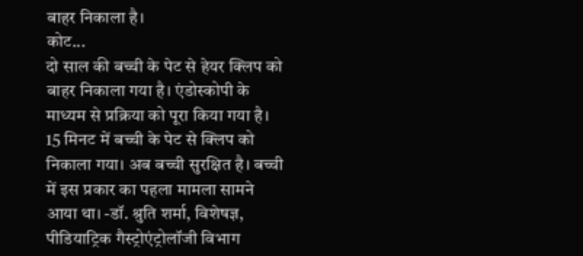बाहर निकाला है।
कोट...
दो साल की बच्ची के पेट से हेयर क्लिप को बाहर निकाला गया है। एंडोस्कोपी के माध्यम से प्रक्रिया को पूरा किया गया है। 15 मिनट में बच्ची के पेट से क्लिप को निकाला गया। अब बच्ची सुरक्षित है। बच्ची में इस प्रकार का पहला मामला सामने आया था। -डॉ. श्रुति शर्मा, विशेषज्ञ, पीडियाट्रिक गैस्ट्रोएंट्रोलॉजी विभाग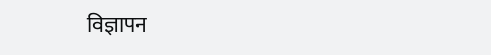विज्ञापन